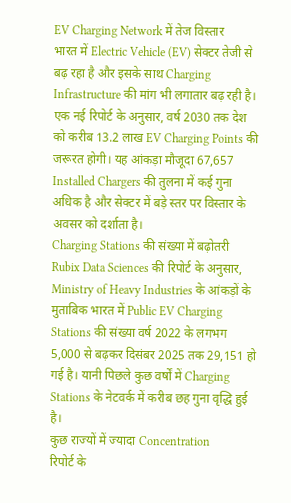EV Charging Network में तेज विस्तार
भारत में Electric Vehicle (EV) सेक्टर तेजी से बढ़ रहा है और इसके साथ Charging Infrastructure की मांग भी लगातार बढ़ रही है। एक नई रिपोर्ट के अनुसार, वर्ष 2030 तक देश को करीब 13.2 लाख EV Charging Points की जरूरत होगी। यह आंकड़ा मौजूदा 67,657 Installed Chargers की तुलना में कई गुना अधिक है और सेक्टर में बड़े स्तर पर विस्तार के अवसर को दर्शाता है।
Charging Stations की संख्या में बढ़ोतरी
Rubix Data Sciences की रिपोर्ट के अनुसार, Ministry of Heavy Industries के आंकड़ों के मुताबिक भारत में Public EV Charging Stations की संख्या वर्ष 2022 के लगभग 5,000 से बढ़कर दिसंबर 2025 तक 29,151 हो गई है। यानी पिछले कुछ वर्षों में Charging Stations के नेटवर्क में करीब छह गुना वृद्धि हुई है।
कुछ राज्यों में ज्यादा Concentration
रिपोर्ट के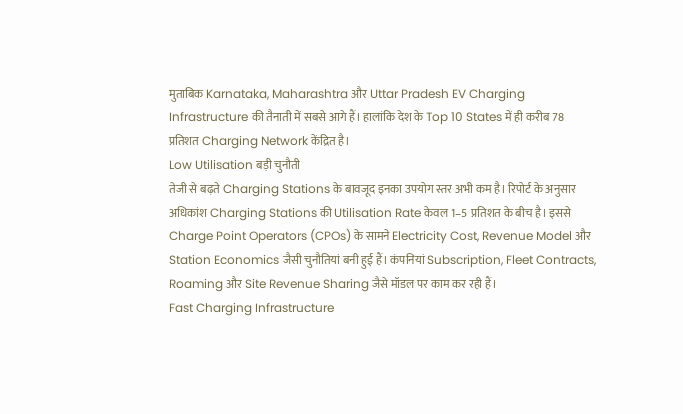मुताबिक Karnataka, Maharashtra और Uttar Pradesh EV Charging Infrastructure की तैनाती में सबसे आगे हैं। हालांकि देश के Top 10 States में ही करीब 78 प्रतिशत Charging Network केंद्रित है।
Low Utilisation बड़ी चुनौती
तेजी से बढ़ते Charging Stations के बावजूद इनका उपयोग स्तर अभी कम है। रिपोर्ट के अनुसार अधिकांश Charging Stations की Utilisation Rate केवल 1–5 प्रतिशत के बीच है। इससे Charge Point Operators (CPOs) के सामने Electricity Cost, Revenue Model और Station Economics जैसी चुनौतियां बनी हुई हैं। कंपनियां Subscription, Fleet Contracts, Roaming और Site Revenue Sharing जैसे मॉडल पर काम कर रही हैं।
Fast Charging Infrastructure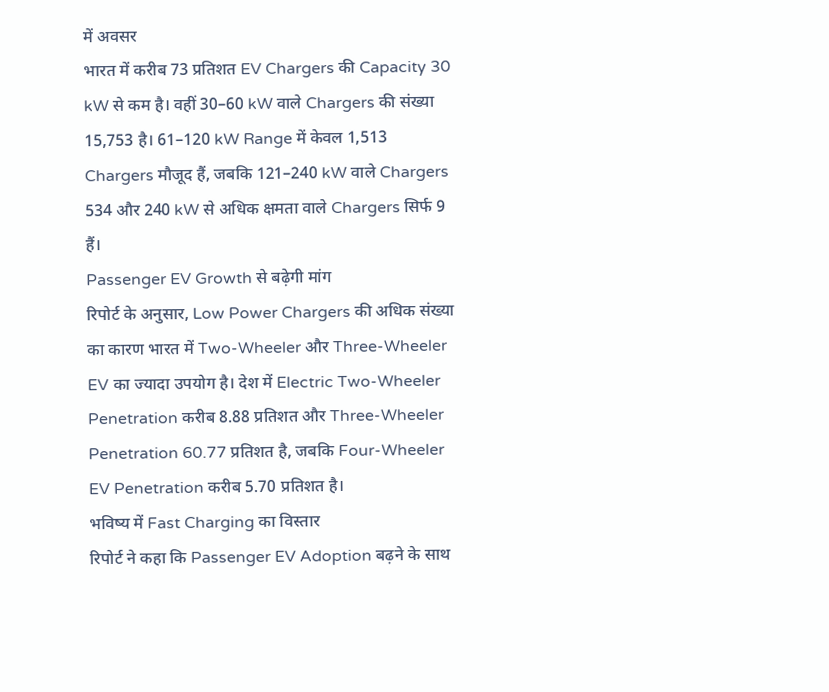में अवसर
भारत में करीब 73 प्रतिशत EV Chargers की Capacity 30 kW से कम है। वहीं 30–60 kW वाले Chargers की संख्या 15,753 है। 61–120 kW Range में केवल 1,513 Chargers मौजूद हैं, जबकि 121–240 kW वाले Chargers 534 और 240 kW से अधिक क्षमता वाले Chargers सिर्फ 9 हैं।
Passenger EV Growth से बढ़ेगी मांग
रिपोर्ट के अनुसार, Low Power Chargers की अधिक संख्या का कारण भारत में Two-Wheeler और Three-Wheeler EV का ज्यादा उपयोग है। देश में Electric Two-Wheeler Penetration करीब 8.88 प्रतिशत और Three-Wheeler Penetration 60.77 प्रतिशत है, जबकि Four-Wheeler EV Penetration करीब 5.70 प्रतिशत है।
भविष्य में Fast Charging का विस्तार
रिपोर्ट ने कहा कि Passenger EV Adoption बढ़ने के साथ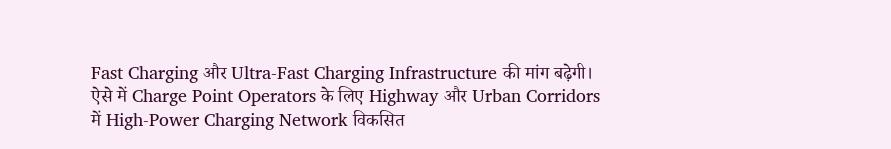Fast Charging और Ultra-Fast Charging Infrastructure की मांग बढ़ेगी। ऐसे में Charge Point Operators के लिए Highway और Urban Corridors में High-Power Charging Network विकसित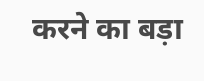करने का बड़ा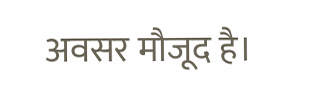अवसर मौजूद है।